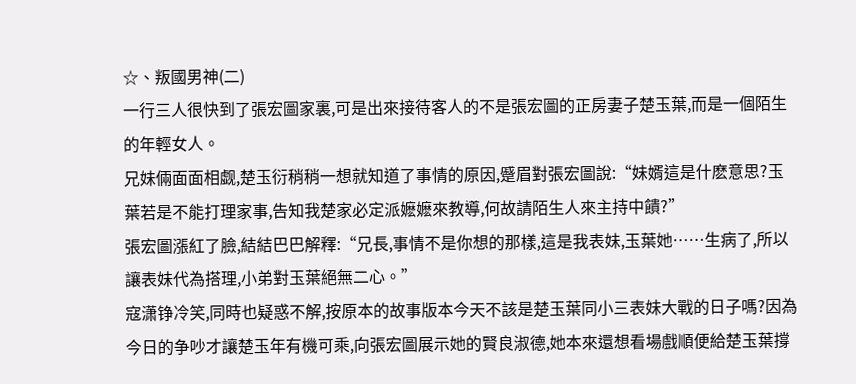☆、叛國男神(二)
一行三人很快到了張宏圖家裏,可是出來接待客人的不是張宏圖的正房妻子楚玉葉,而是一個陌生的年輕女人。
兄妹倆面面相觑,楚玉衍稍稍一想就知道了事情的原因,蹙眉對張宏圖說:“妹婿這是什麽意思?玉葉若是不能打理家事,告知我楚家必定派嬷嬷來教導,何故請陌生人來主持中饋?”
張宏圖漲紅了臉,結結巴巴解釋:“兄長,事情不是你想的那樣,這是我表妹,玉葉她……生病了,所以讓表妹代為搭理,小弟對玉葉絕無二心。”
寇潇铮冷笑,同時也疑惑不解,按原本的故事版本今天不該是楚玉葉同小三表妹大戰的日子嗎?因為今日的争吵才讓楚玉年有機可乘,向張宏圖展示她的賢良淑德,她本來還想看場戲順便給楚玉葉撐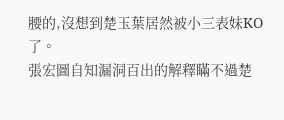腰的,沒想到楚玉葉居然被小三表妹KO了。
張宏圖自知漏洞百出的解釋瞞不過楚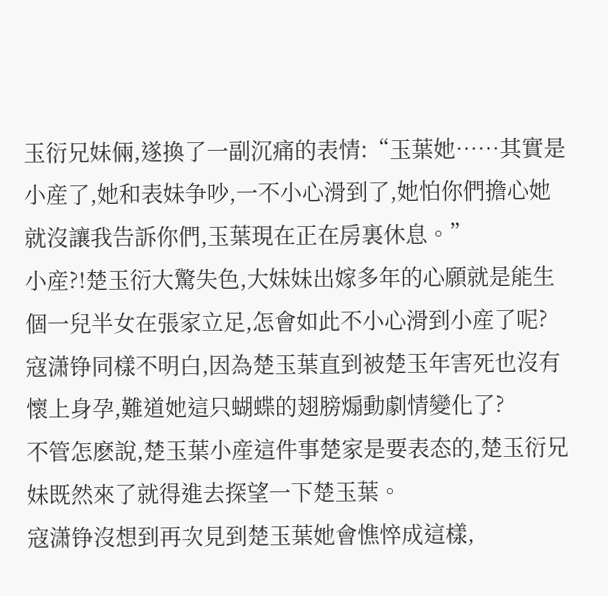玉衍兄妹倆,遂換了一副沉痛的表情:“玉葉她……其實是小産了,她和表妹争吵,一不小心滑到了,她怕你們擔心她就沒讓我告訴你們,玉葉現在正在房裏休息。”
小産?!楚玉衍大驚失色,大妹妹出嫁多年的心願就是能生個一兒半女在張家立足,怎會如此不小心滑到小産了呢?
寇潇铮同樣不明白,因為楚玉葉直到被楚玉年害死也沒有懷上身孕,難道她這只蝴蝶的翅膀煽動劇情變化了?
不管怎麽說,楚玉葉小産這件事楚家是要表态的,楚玉衍兄妹既然來了就得進去探望一下楚玉葉。
寇潇铮沒想到再次見到楚玉葉她會憔悴成這樣,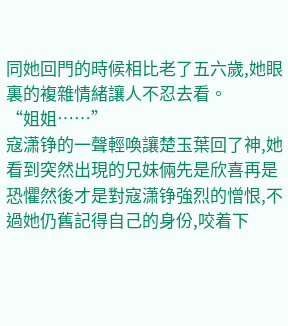同她回門的時候相比老了五六歲,她眼裏的複雜情緒讓人不忍去看。
“姐姐……”
寇潇铮的一聲輕喚讓楚玉葉回了神,她看到突然出現的兄妹倆先是欣喜再是恐懼然後才是對寇潇铮強烈的憎恨,不過她仍舊記得自己的身份,咬着下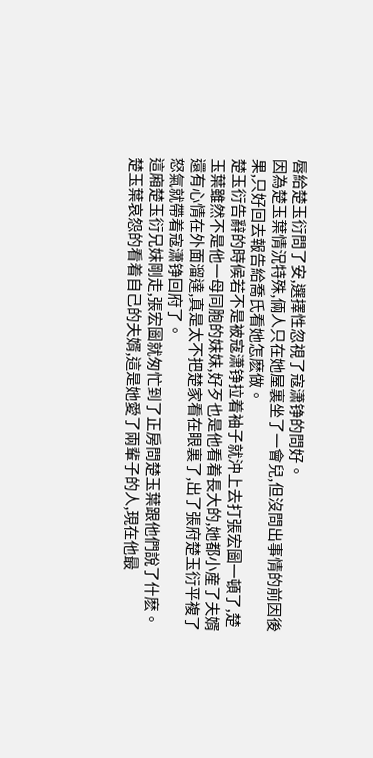唇給楚玉衍問了安,選擇性忽視了寇潇铮的問好。
因為楚玉葉情況特殊,倆人只在她屋裏坐了一會兒,但沒問出事情的前因後果,只好回去報告給喬氏看她怎麽做。
楚玉衍告辭的時候若不是被寇潇铮拉着袖子就沖上去打張宏圖一頓了,楚玉葉雖然不是他一母同胞的妹妹,好歹也是他看着長大的,她都小産了夫婿還有心情在外面溜達,真是太不把楚家看在眼裏了,出了張府楚玉衍平複了怒氣就帶着寇潇铮回府了。
這廂楚玉衍兄妹剛走,張宏圖就匆忙到了正房問楚玉葉跟他們說了什麽。
楚玉葉哀怨的看着自己的夫婿,這是她愛了兩輩子的人,現在他最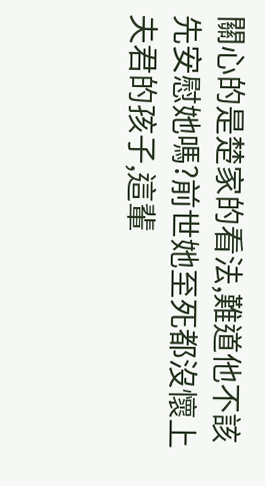關心的是楚家的看法,難道他不該先安慰她嗎?前世她至死都沒懷上夫君的孩子,這輩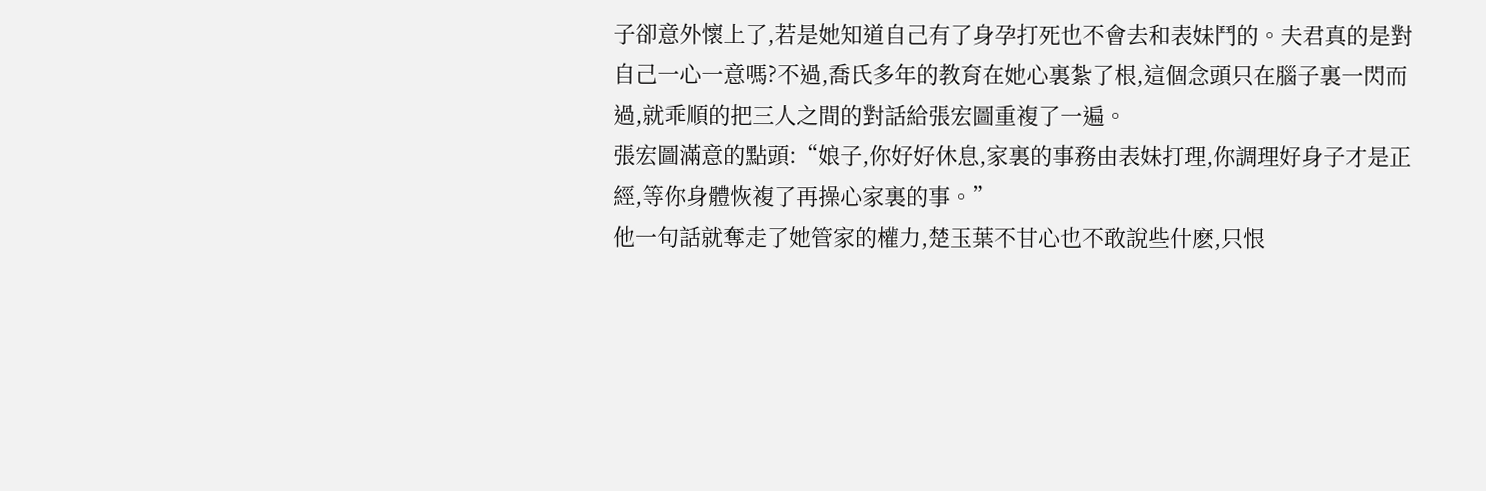子卻意外懷上了,若是她知道自己有了身孕打死也不會去和表妹鬥的。夫君真的是對自己一心一意嗎?不過,喬氏多年的教育在她心裏紮了根,這個念頭只在腦子裏一閃而過,就乖順的把三人之間的對話給張宏圖重複了一遍。
張宏圖滿意的點頭:“娘子,你好好休息,家裏的事務由表妹打理,你調理好身子才是正經,等你身體恢複了再操心家裏的事。”
他一句話就奪走了她管家的權力,楚玉葉不甘心也不敢說些什麽,只恨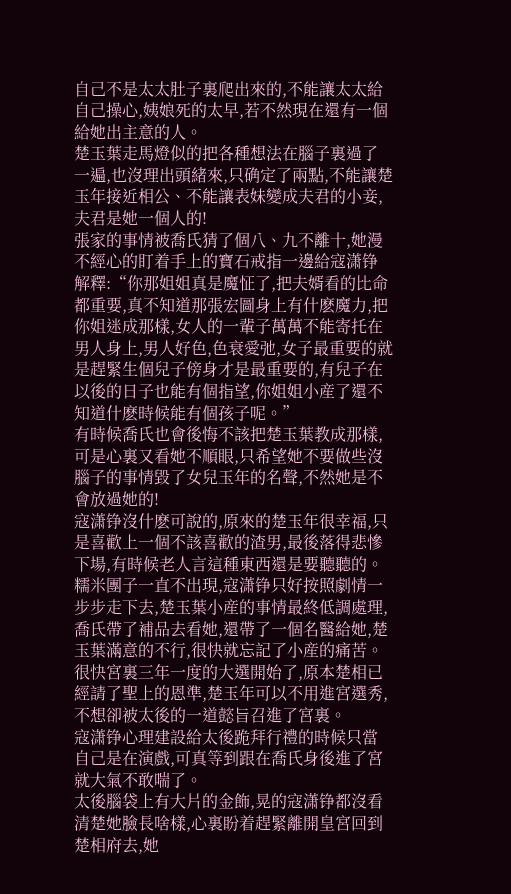自己不是太太肚子裏爬出來的,不能讓太太給自己操心,姨娘死的太早,若不然現在還有一個給她出主意的人。
楚玉葉走馬燈似的把各種想法在腦子裏過了一遍,也沒理出頭緒來,只确定了兩點,不能讓楚玉年接近相公、不能讓表妹變成夫君的小妾,夫君是她一個人的!
張家的事情被喬氏猜了個八、九不離十,她漫不經心的盯着手上的寶石戒指一邊給寇潇铮解釋:“你那姐姐真是魔怔了,把夫婿看的比命都重要,真不知道那張宏圖身上有什麽魔力,把你姐迷成那樣,女人的一輩子萬萬不能寄托在男人身上,男人好色,色衰愛弛,女子最重要的就是趕緊生個兒子傍身才是最重要的,有兒子在以後的日子也能有個指望,你姐姐小産了還不知道什麽時候能有個孩子呢。”
有時候喬氏也會後悔不該把楚玉葉教成那樣,可是心裏又看她不順眼,只希望她不要做些沒腦子的事情毀了女兒玉年的名聲,不然她是不會放過她的!
寇潇铮沒什麽可說的,原來的楚玉年很幸福,只是喜歡上一個不該喜歡的渣男,最後落得悲慘下場,有時候老人言這種東西還是要聽聽的。
糯米團子一直不出現,寇潇铮只好按照劇情一步步走下去,楚玉葉小産的事情最終低調處理,喬氏帶了補品去看她,還帶了一個名醫給她,楚玉葉滿意的不行,很快就忘記了小産的痛苦。
很快宮裏三年一度的大選開始了,原本楚相已經請了聖上的恩準,楚玉年可以不用進宮選秀,不想卻被太後的一道懿旨召進了宮裏。
寇潇铮心理建設給太後跪拜行禮的時候只當自己是在演戲,可真等到跟在喬氏身後進了宮就大氣不敢喘了。
太後腦袋上有大片的金飾,晃的寇潇铮都沒看清楚她臉長啥樣,心裏盼着趕緊離開皇宮回到楚相府去,她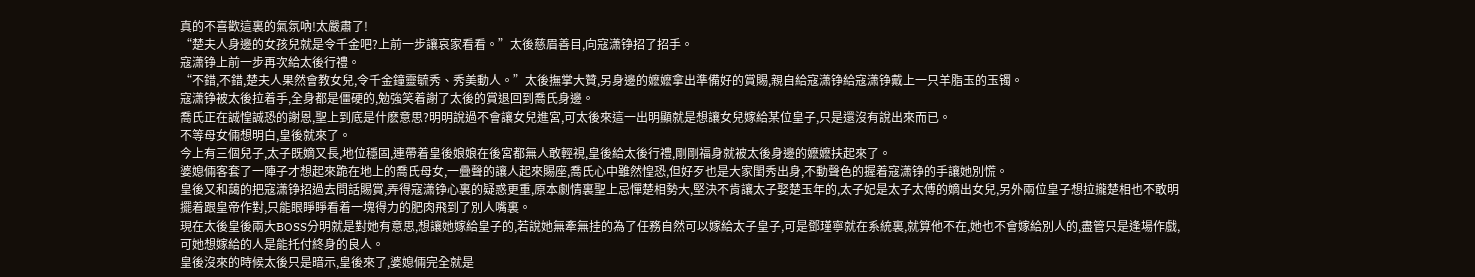真的不喜歡這裏的氣氛吶!太嚴肅了!
“楚夫人身邊的女孩兒就是令千金吧?上前一步讓哀家看看。”太後慈眉善目,向寇潇铮招了招手。
寇潇铮上前一步再次給太後行禮。
“不錯,不錯,楚夫人果然會教女兒,令千金鐘靈毓秀、秀美動人。”太後撫掌大贊,另身邊的嬷嬷拿出準備好的賞賜,親自給寇潇铮給寇潇铮戴上一只羊脂玉的玉镯。
寇潇铮被太後拉着手,全身都是僵硬的,勉強笑着謝了太後的賞退回到喬氏身邊。
喬氏正在誠惶誠恐的謝恩,聖上到底是什麽意思?明明說過不會讓女兒進宮,可太後來這一出明顯就是想讓女兒嫁給某位皇子,只是還沒有說出來而已。
不等母女倆想明白,皇後就來了。
今上有三個兒子,太子既嫡又長,地位穩固,連帶着皇後娘娘在後宮都無人敢輕視,皇後給太後行禮,剛剛福身就被太後身邊的嬷嬷扶起來了。
婆媳倆客套了一陣子才想起來跪在地上的喬氏母女,一疊聲的讓人起來賜座,喬氏心中雖然惶恐,但好歹也是大家閨秀出身,不動聲色的握着寇潇铮的手讓她別慌。
皇後又和藹的把寇潇铮招過去問話賜賞,弄得寇潇铮心裏的疑惑更重,原本劇情裏聖上忌憚楚相勢大,堅決不肯讓太子娶楚玉年的,太子妃是太子太傅的嫡出女兒,另外兩位皇子想拉攏楚相也不敢明擺着跟皇帝作對,只能眼睜睜看着一塊得力的肥肉飛到了別人嘴裏。
現在太後皇後兩大BOSS分明就是對她有意思,想讓她嫁給皇子的,若說她無牽無挂的為了任務自然可以嫁給太子皇子,可是鄧瑾寧就在系統裏,就算他不在,她也不會嫁給別人的,盡管只是逢場作戲,可她想嫁給的人是能托付終身的良人。
皇後沒來的時候太後只是暗示,皇後來了,婆媳倆完全就是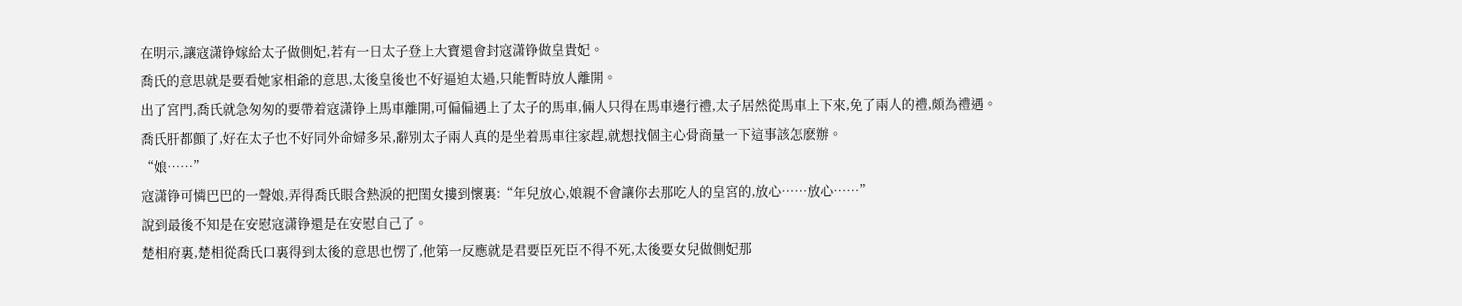在明示,讓寇潇铮嫁給太子做側妃,若有一日太子登上大寶還會封寇潇铮做皇貴妃。
喬氏的意思就是要看她家相爺的意思,太後皇後也不好逼迫太過,只能暫時放人離開。
出了宮門,喬氏就急匆匆的要帶着寇潇铮上馬車離開,可偏偏遇上了太子的馬車,倆人只得在馬車邊行禮,太子居然從馬車上下來,免了兩人的禮,頗為禮遇。
喬氏肝都顫了,好在太子也不好同外命婦多呆,辭別太子兩人真的是坐着馬車往家趕,就想找個主心骨商量一下這事該怎麽辦。
“娘……”
寇潇铮可憐巴巴的一聲娘,弄得喬氏眼含熱淚的把閨女摟到懷裏:“年兒放心,娘親不會讓你去那吃人的皇宮的,放心……放心……”
說到最後不知是在安慰寇潇铮還是在安慰自己了。
楚相府裏,楚相從喬氏口裏得到太後的意思也愣了,他第一反應就是君要臣死臣不得不死,太後要女兒做側妃那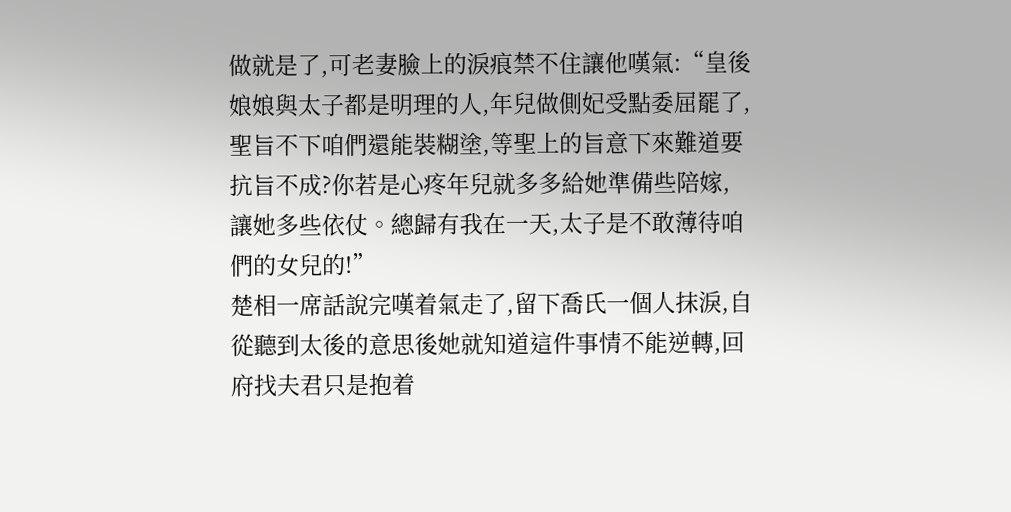做就是了,可老妻臉上的淚痕禁不住讓他嘆氣:“皇後娘娘與太子都是明理的人,年兒做側妃受點委屈罷了,聖旨不下咱們還能裝糊塗,等聖上的旨意下來難道要抗旨不成?你若是心疼年兒就多多給她準備些陪嫁,讓她多些依仗。總歸有我在一天,太子是不敢薄待咱們的女兒的!”
楚相一席話說完嘆着氣走了,留下喬氏一個人抹淚,自從聽到太後的意思後她就知道這件事情不能逆轉,回府找夫君只是抱着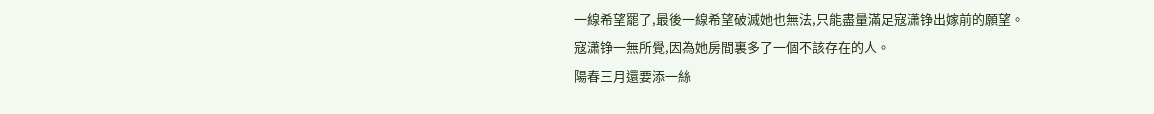一線希望罷了,最後一線希望破滅她也無法,只能盡量滿足寇潇铮出嫁前的願望。
寇潇铮一無所覺,因為她房間裏多了一個不該存在的人。
陽春三月還要添一絲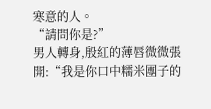寒意的人。
“請問你是?”
男人轉身,殷紅的薄唇微微張開:“我是你口中糯米團子的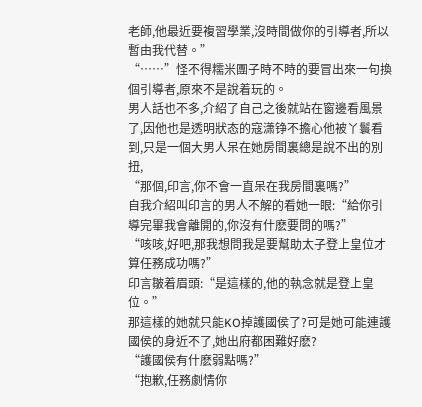老師,他最近要複習學業,沒時間做你的引導者,所以暫由我代替。”
“……”怪不得糯米團子時不時的要冒出來一句換個引導者,原來不是說着玩的。
男人話也不多,介紹了自己之後就站在窗邊看風景了,因他也是透明狀态的寇潇铮不擔心他被丫鬟看到,只是一個大男人呆在她房間裏總是說不出的別扭,
“那個,印言,你不會一直呆在我房間裏嗎?”
自我介紹叫印言的男人不解的看她一眼:“給你引導完畢我會離開的,你沒有什麽要問的嗎?”
“咳咳,好吧,那我想問我是要幫助太子登上皇位才算任務成功嗎?”
印言皺着眉頭:“是這樣的,他的執念就是登上皇位。”
那這樣的她就只能KO掉護國侯了?可是她可能連護國侯的身近不了,她出府都困難好麽?
“護國侯有什麽弱點嗎?”
“抱歉,任務劇情你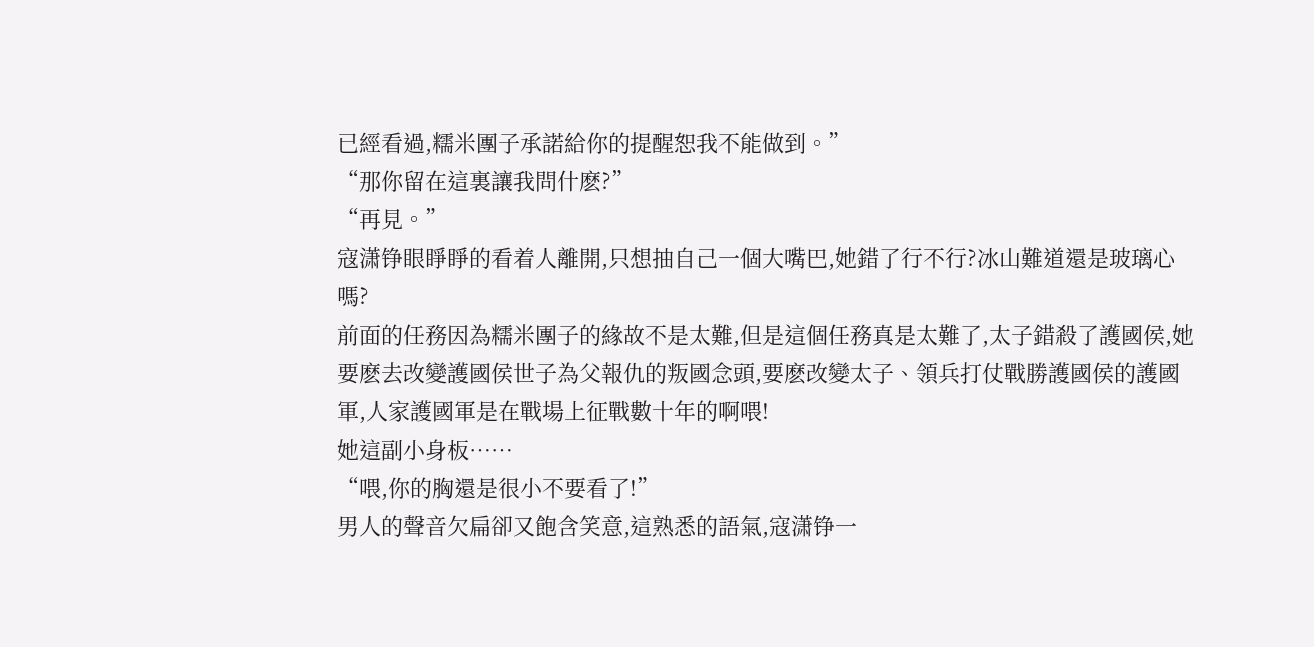已經看過,糯米團子承諾給你的提醒恕我不能做到。”
“那你留在這裏讓我問什麽?”
“再見。”
寇潇铮眼睜睜的看着人離開,只想抽自己一個大嘴巴,她錯了行不行?冰山難道還是玻璃心嗎?
前面的任務因為糯米團子的緣故不是太難,但是這個任務真是太難了,太子錯殺了護國侯,她要麽去改變護國侯世子為父報仇的叛國念頭,要麽改變太子、領兵打仗戰勝護國侯的護國軍,人家護國軍是在戰場上征戰數十年的啊喂!
她這副小身板……
“喂,你的胸還是很小不要看了!”
男人的聲音欠扁卻又飽含笑意,這熟悉的語氣,寇潇铮一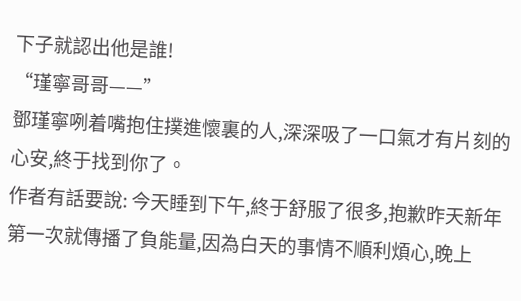下子就認出他是誰!
“瑾寧哥哥——”
鄧瑾寧咧着嘴抱住撲進懷裏的人,深深吸了一口氣才有片刻的心安,終于找到你了。
作者有話要說: 今天睡到下午,終于舒服了很多,抱歉昨天新年第一次就傳播了負能量,因為白天的事情不順利煩心,晚上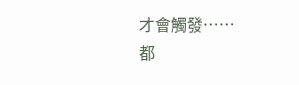才會觸發……
都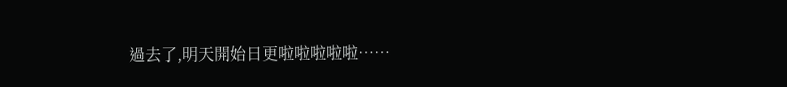過去了,明天開始日更啦啦啦啦啦……